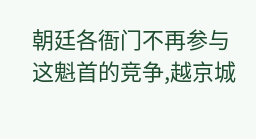朝廷各衙门不再参与这魁首的竞争,越京城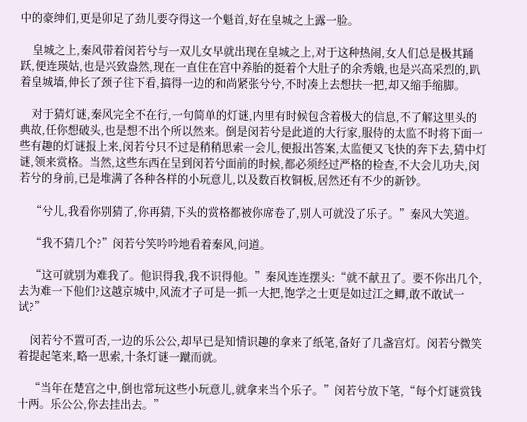中的豪绅们,更是卯足了劲儿要夺得这一个魁首,好在皇城之上露一脸。

    皇城之上,秦风带着闵若兮与一双儿女早就出现在皇城之上,对于这种热闹,女人们总是极其踊跃,便连瑛姑,也是兴致盎然,现在一直住在宫中养胎的挺着个大肚子的余秀娥,也是兴高采烈的,趴着皇城墙,伸长了颈子往下看,搞得一边的和尚紧张兮兮,不时凑上去想扶一把,却又缩手缩脚。

    对于猜灯谜,秦风完全不在行,一句简单的灯谜,内里有时候包含着极大的信息,不了解这里头的典故,任你想破头,也是想不出个所以然来。倒是闵若兮是此道的大行家,服侍的太监不时将下面一些有趣的灯谜报上来,闵若兮只不过是稍稍思索一会儿,便报出答案,太监便又飞快的奔下去,猜中灯谜,领来赏格。当然,这些东西在呈到闵若兮面前的时候,都必须经过严格的检查,不大会儿功夫,闵若兮的身前,已是堆满了各种各样的小玩意儿,以及数百枚铜板,居然还有不少的新钞。

    “兮儿,我看你别猜了,你再猜,下头的赏格都被你席卷了,别人可就没了乐子。”秦风大笑道。

    “我不猜几个?”闵若兮笑吟吟地看着秦风,问道。

    “这可就别为难我了。他识得我,我不识得他。”秦风连连摆头:“就不献丑了。要不你出几个,去为难一下他们?这越京城中,风流才子可是一抓一大把,饱学之士更是如过江之鲫,敢不敢试一试?”

    闵若兮不置可否,一边的乐公公,却早已是知情识趣的拿来了纸笔,备好了几盏宫灯。闵若兮微笑着提起笔来,略一思索,十条灯谜一蹴而就。

    “当年在楚宫之中,倒也常玩这些小玩意儿,就拿来当个乐子。”闵若兮放下笔,“每个灯谜赏钱十两。乐公公,你去挂出去。”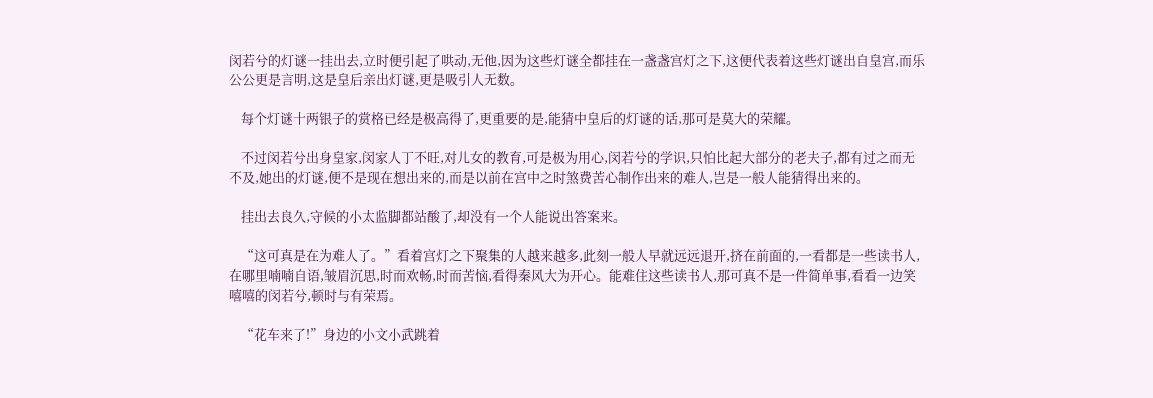闵若兮的灯谜一挂出去,立时便引起了哄动,无他,因为这些灯谜全都挂在一盏盏宫灯之下,这便代表着这些灯谜出自皇宫,而乐公公更是言明,这是皇后亲出灯谜,更是吸引人无数。

    每个灯谜十两银子的赏格已经是极高得了,更重要的是,能猜中皇后的灯谜的话,那可是莫大的荣耀。

    不过闵若兮出身皇家,闵家人丁不旺,对儿女的教育,可是极为用心,闵若兮的学识,只怕比起大部分的老夫子,都有过之而无不及,她出的灯谜,便不是现在想出来的,而是以前在宫中之时煞费苦心制作出来的难人,岂是一般人能猜得出来的。

    挂出去良久,守候的小太监脚都站酸了,却没有一个人能说出答案来。

    “这可真是在为难人了。”看着宫灯之下聚集的人越来越多,此刻一般人早就远远退开,挤在前面的,一看都是一些读书人,在哪里喃喃自语,皱眉沉思,时而欢畅,时而苦恼,看得秦风大为开心。能难住这些读书人,那可真不是一件简单事,看看一边笑嘻嘻的闵若兮,顿时与有荣焉。

    “花车来了!”身边的小文小武跳着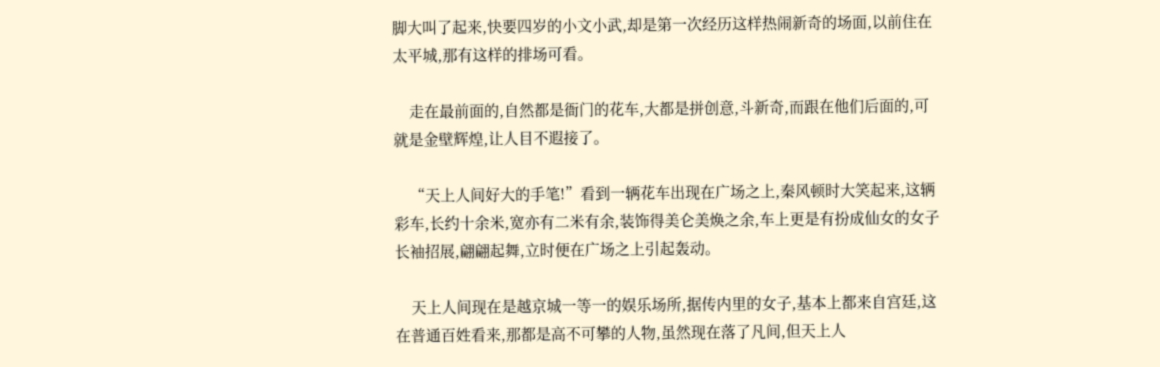脚大叫了起来,快要四岁的小文小武,却是第一次经历这样热闹新奇的场面,以前住在太平城,那有这样的排场可看。

    走在最前面的,自然都是衙门的花车,大都是拼创意,斗新奇,而跟在他们后面的,可就是金壁辉煌,让人目不遐接了。

    “天上人间好大的手笔!”看到一辆花车出现在广场之上,秦风顿时大笑起来,这辆彩车,长约十余米,宽亦有二米有余,装饰得美仑美焕之余,车上更是有扮成仙女的女子长袖招展,翩翩起舞,立时便在广场之上引起轰动。

    天上人间现在是越京城一等一的娱乐场所,据传内里的女子,基本上都来自宫廷,这在普通百姓看来,那都是高不可攀的人物,虽然现在落了凡间,但天上人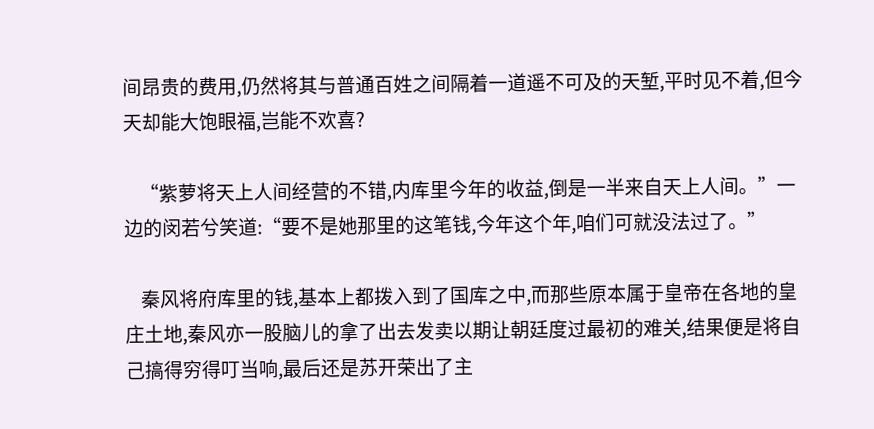间昂贵的费用,仍然将其与普通百姓之间隔着一道遥不可及的天堑,平时见不着,但今天却能大饱眼福,岂能不欢喜?

    “紫萝将天上人间经营的不错,内库里今年的收益,倒是一半来自天上人间。”一边的闵若兮笑道:“要不是她那里的这笔钱,今年这个年,咱们可就没法过了。”

    秦风将府库里的钱,基本上都拨入到了国库之中,而那些原本属于皇帝在各地的皇庄土地,秦风亦一股脑儿的拿了出去发卖以期让朝廷度过最初的难关,结果便是将自己搞得穷得叮当响,最后还是苏开荣出了主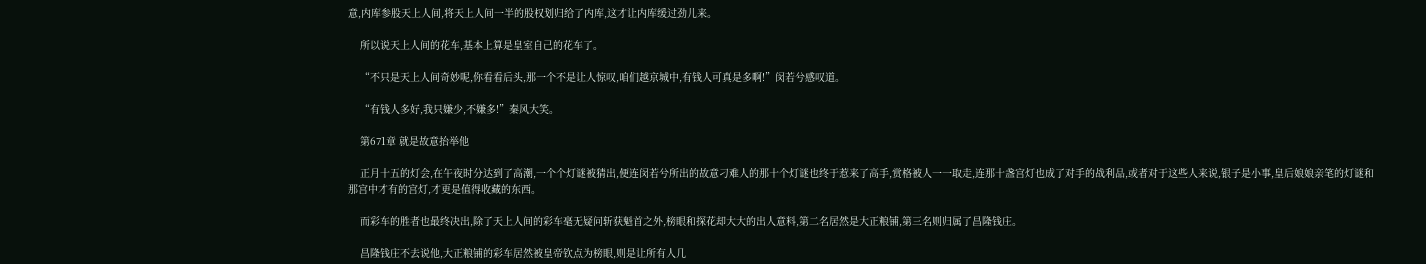意,内库参股天上人间,将天上人间一半的股权划归给了内库,这才让内库缓过劲儿来。

    所以说天上人间的花车,基本上算是皇室自己的花车了。

    “不只是天上人间奇妙呢,你看看后头,那一个不是让人惊叹,咱们越京城中,有钱人可真是多啊!”闵若兮感叹道。

    “有钱人多好,我只嫌少,不嫌多!”秦风大笑。

    第671章 就是故意抬举他

    正月十五的灯会,在午夜时分达到了高潮,一个个灯谜被猜出,便连闵若兮所出的故意刁难人的那十个灯谜也终于惹来了高手,赏格被人一一取走,连那十盏宫灯也成了对手的战利品,或者对于这些人来说,银子是小事,皇后娘娘亲笔的灯谜和那宫中才有的宫灯,才更是值得收藏的东西。

    而彩车的胜者也最终决出,除了天上人间的彩车毫无疑问斩获魁首之外,榜眼和探花却大大的出人意料,第二名居然是大正粮铺,第三名则归属了昌隆钱庄。

    昌隆钱庄不去说他,大正粮铺的彩车居然被皇帝钦点为榜眼,则是让所有人几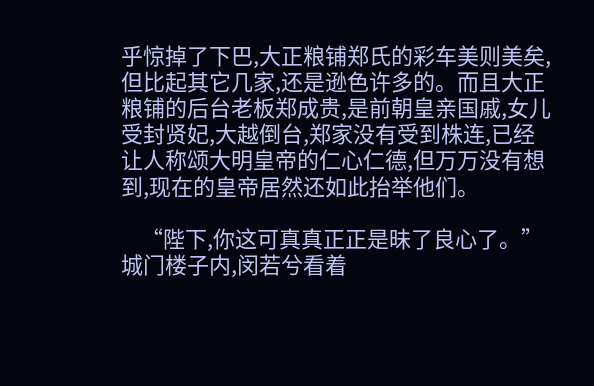乎惊掉了下巴,大正粮铺郑氏的彩车美则美矣,但比起其它几家,还是逊色许多的。而且大正粮铺的后台老板郑成贵,是前朝皇亲国戚,女儿受封贤妃,大越倒台,郑家没有受到株连,已经让人称颂大明皇帝的仁心仁德,但万万没有想到,现在的皇帝居然还如此抬举他们。

    “陛下,你这可真真正正是昧了良心了。”城门楼子内,闵若兮看着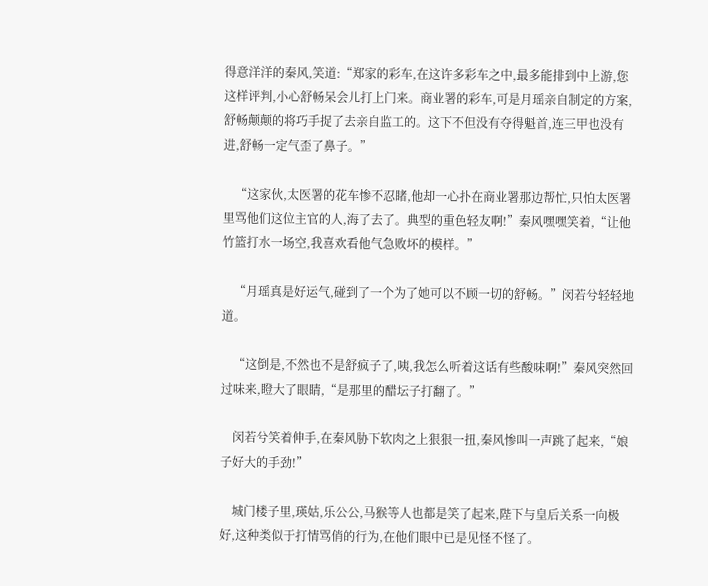得意洋洋的秦风,笑道:“郑家的彩车,在这许多彩车之中,最多能排到中上游,您这样评判,小心舒畅呆会儿打上门来。商业署的彩车,可是月瑶亲自制定的方案,舒畅颠颠的将巧手捉了去亲自监工的。这下不但没有夺得魁首,连三甲也没有进,舒畅一定气歪了鼻子。”

    “这家伙,太医署的花车惨不忍睹,他却一心扑在商业署那边帮忙,只怕太医署里骂他们这位主官的人,海了去了。典型的重色轻友啊!”秦风嘿嘿笑着,“让他竹篮打水一场空,我喜欢看他气急败坏的模样。”

    “月瑶真是好运气,碰到了一个为了她可以不顾一切的舒畅。”闵若兮轻轻地道。

    “这倒是,不然也不是舒疯子了,咦,我怎么听着这话有些酸味啊!”秦风突然回过味来,瞪大了眼睛,“是那里的醋坛子打翻了。”

    闵若兮笑着伸手,在秦风胁下软肉之上狠狠一扭,秦风惨叫一声跳了起来,“娘子好大的手劲!”

    城门楼子里,瑛姑,乐公公,马猴等人也都是笑了起来,陛下与皇后关系一向极好,这种类似于打情骂俏的行为,在他们眼中已是见怪不怪了。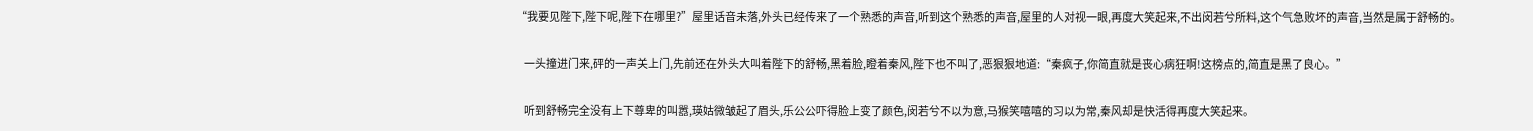“我要见陛下,陛下呢,陛下在哪里?”屋里话音未落,外头已经传来了一个熟悉的声音,听到这个熟悉的声音,屋里的人对视一眼,再度大笑起来,不出闵若兮所料,这个气急败坏的声音,当然是属于舒畅的。

    一头撞进门来,砰的一声关上门,先前还在外头大叫着陛下的舒畅,黑着脸,瞪着秦风,陛下也不叫了,恶狠狠地道:“秦疯子,你简直就是丧心病狂啊!这榜点的,简直是黑了良心。”

    听到舒畅完全没有上下尊卑的叫嚣,瑛姑微皱起了眉头,乐公公吓得脸上变了颜色,闵若兮不以为意,马猴笑嘻嘻的习以为常,秦风却是快活得再度大笑起来。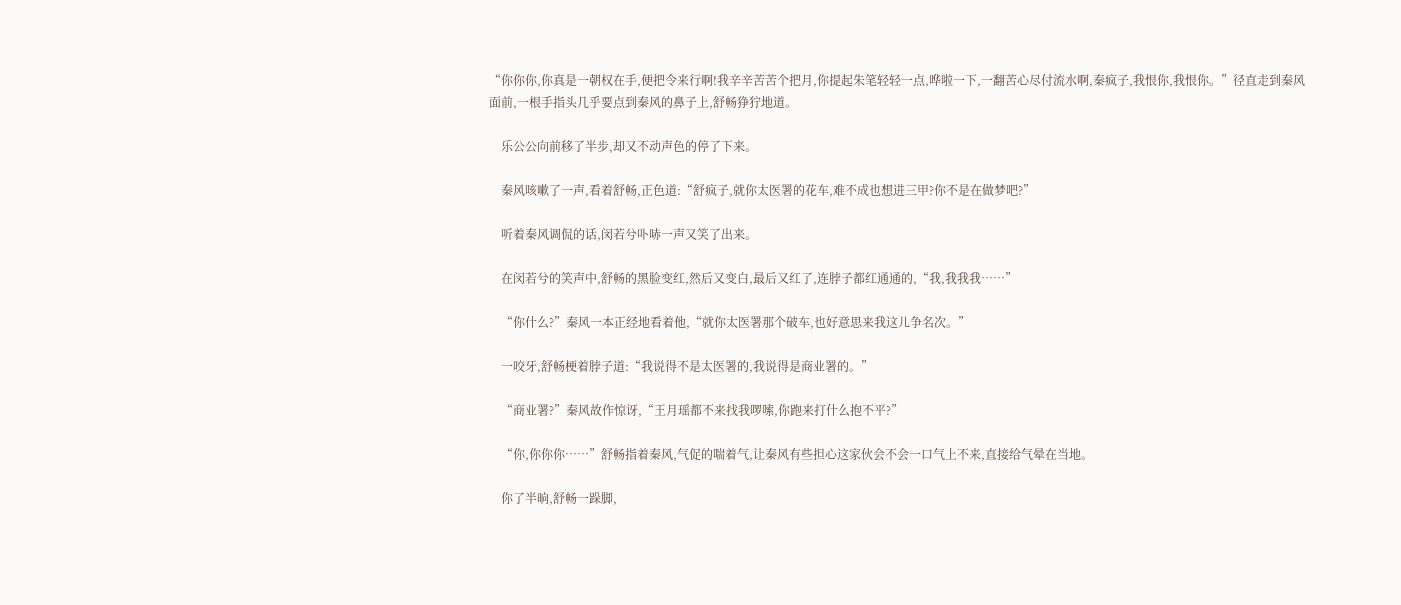“你你你,你真是一朝权在手,便把令来行啊!我辛辛苦苦个把月,你提起朱笔轻轻一点,哗啦一下,一翻苦心尽付流水啊,秦疯子,我恨你,我恨你。”径直走到秦风面前,一根手指头几乎要点到秦风的鼻子上,舒畅狰狞地道。

    乐公公向前移了半步,却又不动声色的停了下来。

    秦风咳嗽了一声,看着舒畅,正色道:“舒疯子,就你太医署的花车,难不成也想进三甲?你不是在做梦吧?”

    听着秦风调侃的话,闵若兮卟哧一声又笑了出来。

    在闵若兮的笑声中,舒畅的黑脸变红,然后又变白,最后又红了,连脖子都红通通的,“我,我我我……”

    “你什么?”秦风一本正经地看着他,“就你太医署那个破车,也好意思来我这儿争名次。”

    一咬牙,舒畅梗着脖子道:“我说得不是太医署的,我说得是商业署的。”

    “商业署?”秦风故作惊讶,“王月瑶都不来找我啰嗦,你跑来打什么抱不平?”

    “你,你你你……”舒畅指着秦风,气促的喘着气,让秦风有些担心这家伙会不会一口气上不来,直接给气晕在当地。

    你了半晌,舒畅一跺脚,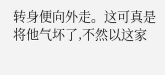转身便向外走。这可真是将他气坏了,不然以这家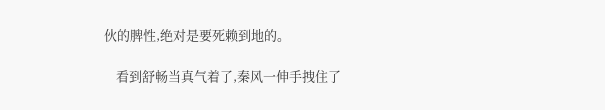伙的脾性,绝对是要死赖到地的。

    看到舒畅当真气着了,秦风一伸手拽住了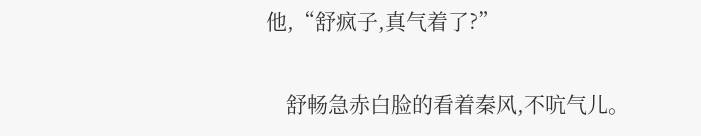他,“舒疯子,真气着了?”

    舒畅急赤白脸的看着秦风,不吭气儿。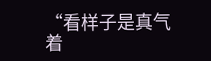“看样子是真气着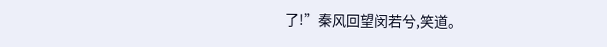了!”秦风回望闵若兮,笑道。